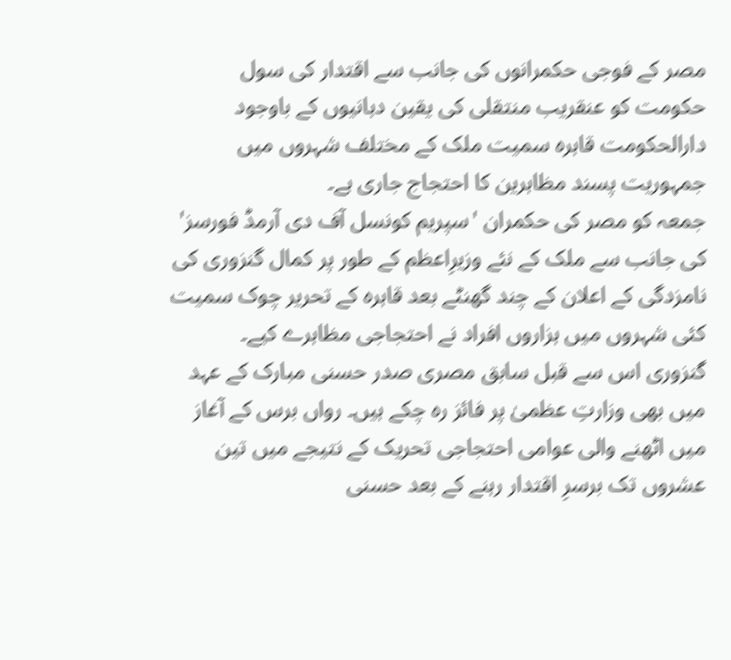مصر کے فوجی حکمرانوں کی جانب سے اقتدار کی سول حکومت کو عنقریب منتقلی کی یقین دہانیوں کے باوجود دارالحکومت قاہرہ سمیت ملک کے مختلف شہروں میں جمہوریت پسند مظاہرین کا احتجاج جاری ہے۔
جمعہ کو مصر کی حکمران 'سپریم کونسل آف دی آرمڈ فورسز' کی جانب سے ملک کے نئے وزیرِاعظم کے طور پر کمال گنزوری کی نامزدگی کے اعلان کے چند گھنٹے بعد قاہرہ کے تحریر چوک سمیت کئی شہروں میں ہزاروں افراد نے احتجاجی مظاہرے کیے۔
گنزوری اس سے قبل سابق مصری صدر حسنی مبارک کے عہد میں بھی وزارتِ عظمیٰ پر فائز رہ چکے ہیں۔ رواں برس کے آغاز میں اٹھنے والی عوامی احتجاجی تحریک کے نتیجے میں تین عشروں تک برسرِ اقتدار رہنے کے بعد حسنی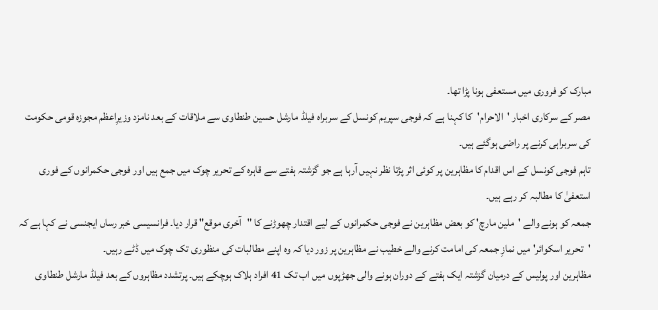مبارک کو فروری میں مستعفی ہونا پڑا تھا۔
مصر کے سرکاری اخبار 'الاحرام'کا کہنا ہے کہ فوجی سپریم کونسل کے سربراہ فیلڈ مارشل حسین طنطاوی سے ملاقات کے بعد نامزد وزیرِاعظم مجوزہ قومی حکومت کی سربراہی کرنے پر راضی ہوگئے ہیں۔
تاہم فوجی کونسل کے اس اقدام کا مظاہرین پر کوئی اثر پڑتا نظر نہیں آرہا ہے جو گزشتہ ہفتے سے قاہرہ کے تحریر چوک میں جمع ہیں اور فوجی حکمرانوں کے فوری استعفیٰ کا مطالبہ کر رہے ہیں۔
جمعہ کو ہونے والے 'ملین مارچ' کو بعض مظاہرین نے فوجی حکمرانوں کے لیے اقتدار چھوڑنے کا "آخری موقع" قرار دیا۔ فرانسیسی خبر رساں ایجنسی نے کہا ہے کہ 'تحریر اسکوائر' میں نمازِ جمعہ کی امامت کرنے والے خطیب نے مظاہرین پر زور دیا کہ وہ اپنے مطالبات کی منظوری تک چوک میں ڈٹے رہیں۔
مظاہرین اور پولیس کے درمیان گزشتہ ایک ہفتے کے دوران ہونے والی جھڑپوں میں اب تک 41 افراد ہلاک ہوچکے ہیں۔ پرتشدد مظاہروں کے بعد فیلڈ مارشل طنطاوی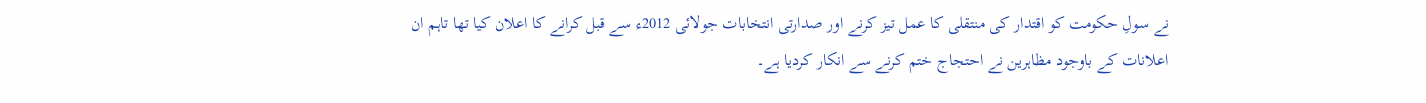نے سولِ حکومت کو اقتدار کی منتقلی کا عمل تیز کرنے اور صدارتی انتخابات جولائی 2012ء سے قبل کرانے کا اعلان کیا تھا تاہم ان اعلانات کے باوجود مظاہرین نے احتجاج ختم کرنے سے انکار کردیا ہے۔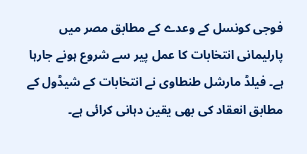فوجی کونسل کے وعدے کے مطابق مصر میں پارلیمانی انتخابات کا عمل پیر سے شروع ہونے جارہا ہے۔ فیلڈ مارشل طنطاوی نے انتخابات کے شیڈول کے مطابق انعقاد کی بھی یقین دہانی کرائی ہے۔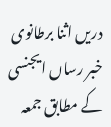دریں اثنا برطانوی خبر رساں ایجنسی کے مطابق جمعہ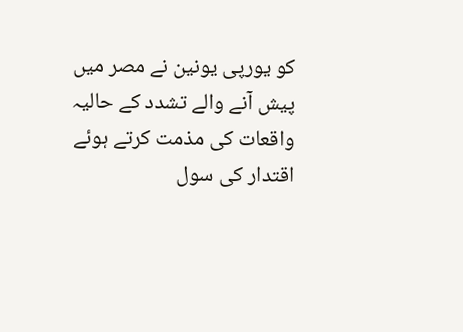کو یورپی یونین نے مصر میں پیش آنے والے تشدد کے حالیہ واقعات کی مذمت کرتے ہوئے اقتدار کی سول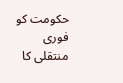حکومت کو فوری منتقلی کا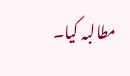مطالبہ کیا۔